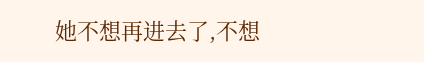她不想再进去了,不想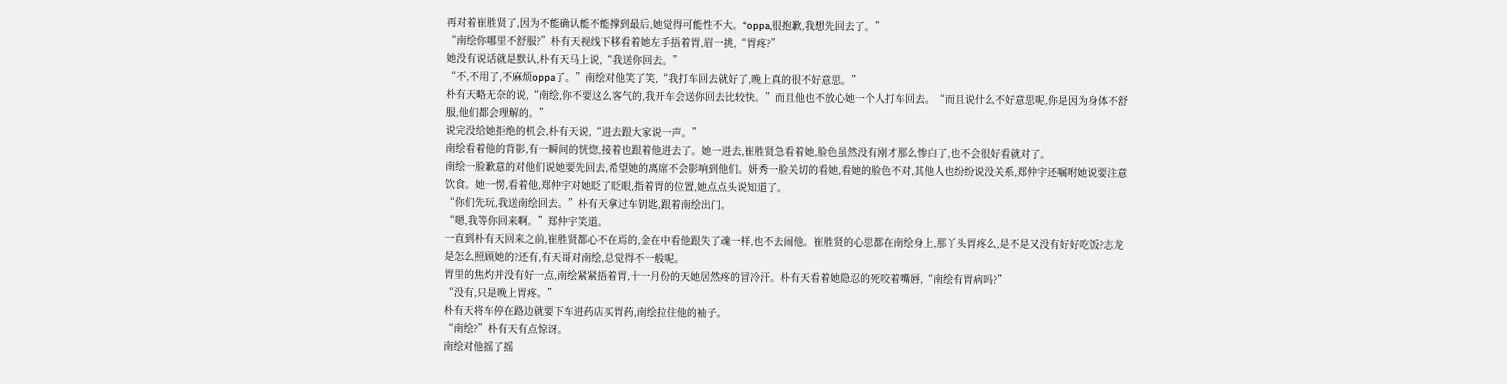再对着崔胜贤了,因为不能确认能不能撑到最后,她觉得可能性不大。“oppa,很抱歉,我想先回去了。”
“南绘你哪里不舒服?”朴有天视线下移看着她左手捂着胃,眉一挑,“胃疼?”
她没有说话就是默认,朴有天马上说,“我送你回去。”
“不,不用了,不麻烦oppa了。”南绘对他笑了笑,“我打车回去就好了,晚上真的很不好意思。”
朴有天略无奈的说,“南绘,你不要这么客气的,我开车会送你回去比较快。”而且他也不放心她一个人打车回去。“而且说什么不好意思呢,你是因为身体不舒服,他们都会理解的。”
说完没给她拒绝的机会,朴有天说,“进去跟大家说一声。”
南绘看着他的背影,有一瞬间的恍惚,接着也跟着他进去了。她一进去,崔胜贤急看着她,脸色虽然没有刚才那么惨白了,也不会很好看就对了。
南绘一脸歉意的对他们说她要先回去,希望她的离席不会影响到他们。妍秀一脸关切的看她,看她的脸色不对,其他人也纷纷说没关系,郑仲宇还嘱咐她说要注意饮食。她一愣,看着他,郑仲宇对她眨了眨眼,指着胃的位置,她点点头说知道了。
“你们先玩,我送南绘回去。”朴有天拿过车钥匙,跟着南绘出门。
“嗯,我等你回来啊。”郑仲宇笑道。
一直到朴有天回来之前,崔胜贤都心不在焉的,金在中看他跟失了魂一样,也不去闹他。崔胜贤的心思都在南绘身上,那丫头胃疼么,是不是又没有好好吃饭?志龙是怎么照顾她的?还有,有天哥对南绘,总觉得不一般呢。
胃里的焦灼并没有好一点,南绘紧紧捂着胃,十一月份的天她居然疼的冒冷汗。朴有天看着她隐忍的死咬着嘴唇,“南绘有胃病吗?”
“没有,只是晚上胃疼。”
朴有天将车停在路边就要下车进药店买胃药,南绘拉住他的袖子。
“南绘?”朴有天有点惊讶。
南绘对他摇了摇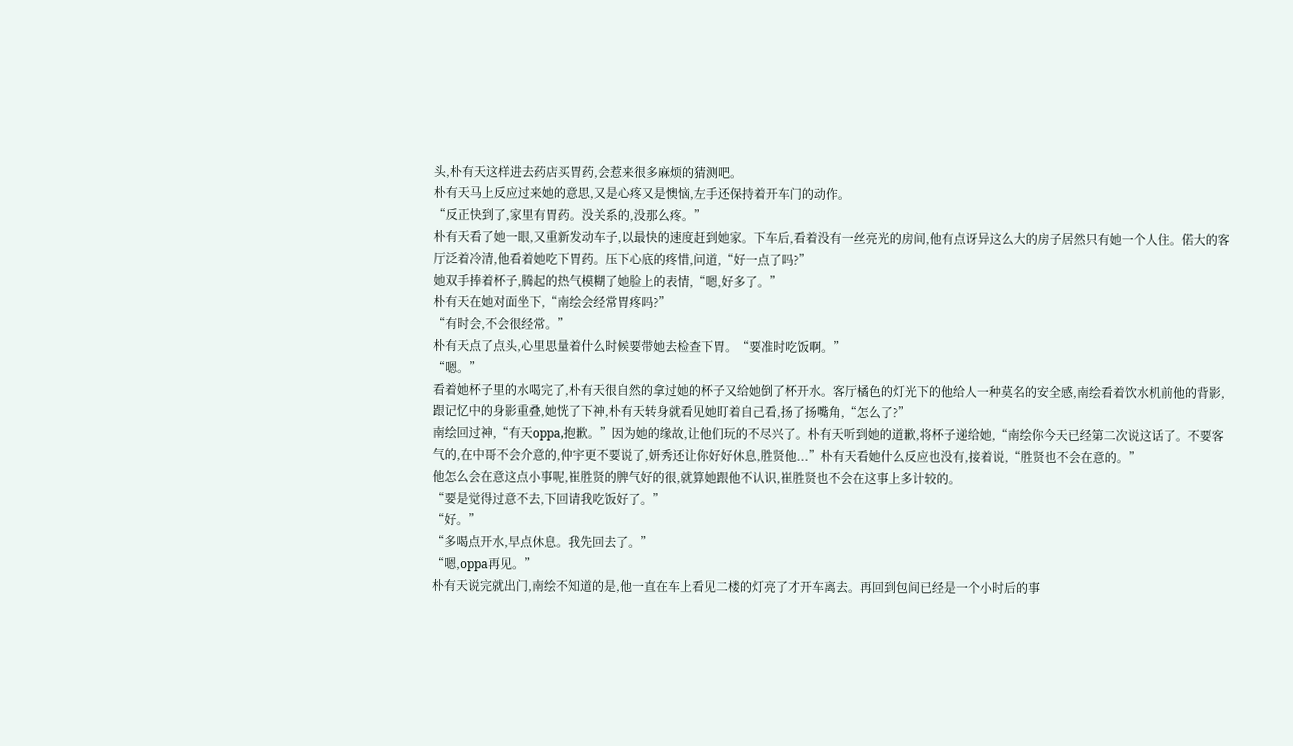头,朴有天这样进去药店买胃药,会惹来很多麻烦的猜测吧。
朴有天马上反应过来她的意思,又是心疼又是懊恼,左手还保持着开车门的动作。
“反正快到了,家里有胃药。没关系的,没那么疼。”
朴有天看了她一眼,又重新发动车子,以最快的速度赶到她家。下车后,看着没有一丝亮光的房间,他有点讶异这么大的房子居然只有她一个人住。偌大的客厅泛着冷清,他看着她吃下胃药。压下心底的疼惜,问道,“好一点了吗?”
她双手捧着杯子,腾起的热气模糊了她脸上的表情,“嗯,好多了。”
朴有天在她对面坐下,“南绘会经常胃疼吗?”
“有时会,不会很经常。”
朴有天点了点头,心里思量着什么时候要带她去检查下胃。“要准时吃饭啊。”
“嗯。”
看着她杯子里的水喝完了,朴有天很自然的拿过她的杯子又给她倒了杯开水。客厅橘色的灯光下的他给人一种莫名的安全感,南绘看着饮水机前他的背影,跟记忆中的身影重叠,她恍了下神,朴有天转身就看见她盯着自己看,扬了扬嘴角,“怎么了?”
南绘回过神,“有天oppa,抱歉。”因为她的缘故,让他们玩的不尽兴了。朴有天听到她的道歉,将杯子递给她,“南绘你今天已经第二次说这话了。不要客气的,在中哥不会介意的,仲宇更不要说了,妍秀还让你好好休息,胜贤他...”朴有天看她什么反应也没有,接着说,“胜贤也不会在意的。”
他怎么会在意这点小事呢,崔胜贤的脾气好的很,就算她跟他不认识,崔胜贤也不会在这事上多计较的。
“要是觉得过意不去,下回请我吃饭好了。”
“好。”
“多喝点开水,早点休息。我先回去了。”
“嗯,oppa再见。”
朴有天说完就出门,南绘不知道的是,他一直在车上看见二楼的灯亮了才开车离去。再回到包间已经是一个小时后的事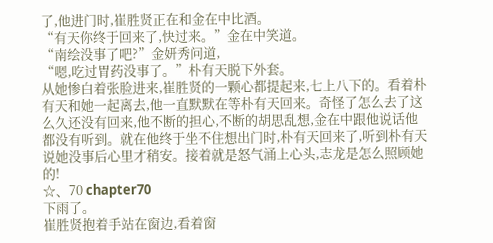了,他进门时,崔胜贤正在和金在中比酒。
“有天你终于回来了,快过来。”金在中笑道。
“南绘没事了吧?”金妍秀问道,
“嗯,吃过胃药没事了。”朴有天脱下外套。
从她惨白着张脸进来,崔胜贤的一颗心都提起来,七上八下的。看着朴有天和她一起离去,他一直默默在等朴有天回来。奇怪了怎么去了这么久还没有回来,他不断的担心,不断的胡思乱想,金在中跟他说话他都没有听到。就在他终于坐不住想出门时,朴有天回来了,听到朴有天说她没事后心里才稍安。接着就是怒气涌上心头,志龙是怎么照顾她的!
☆、70 chapter70
下雨了。
崔胜贤抱着手站在窗边,看着窗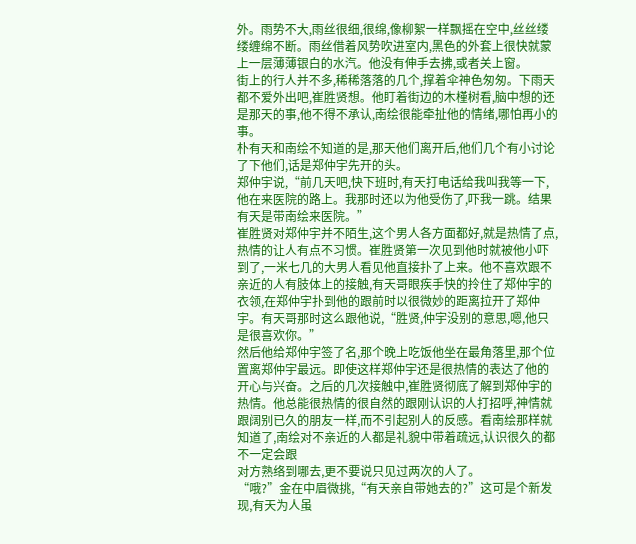外。雨势不大,雨丝很细,很绵,像柳絮一样飘摇在空中,丝丝缕缕缠绵不断。雨丝借着风势吹进室内,黑色的外套上很快就蒙上一层薄薄银白的水汽。他没有伸手去拂,或者关上窗。
街上的行人并不多,稀稀落落的几个,撑着伞神色匆匆。下雨天都不爱外出吧,崔胜贤想。他盯着街边的木槿树看,脑中想的还是那天的事,他不得不承认,南绘很能牵扯他的情绪,哪怕再小的事。
朴有天和南绘不知道的是,那天他们离开后,他们几个有小讨论了下他们,话是郑仲宇先开的头。
郑仲宇说,“前几天吧,快下班时,有天打电话给我叫我等一下,他在来医院的路上。我那时还以为他受伤了,吓我一跳。结果有天是带南绘来医院。”
崔胜贤对郑仲宇并不陌生,这个男人各方面都好,就是热情了点,热情的让人有点不习惯。崔胜贤第一次见到他时就被他小吓到了,一米七几的大男人看见他直接扑了上来。他不喜欢跟不亲近的人有肢体上的接触,有天哥眼疾手快的拎住了郑仲宇的衣领,在郑仲宇扑到他的跟前时以很微妙的距离拉开了郑仲宇。有天哥那时这么跟他说,“胜贤,仲宇没别的意思,嗯,他只是很喜欢你。”
然后他给郑仲宇签了名,那个晚上吃饭他坐在最角落里,那个位置离郑仲宇最远。即使这样郑仲宇还是很热情的表达了他的开心与兴奋。之后的几次接触中,崔胜贤彻底了解到郑仲宇的热情。他总能很热情的很自然的跟刚认识的人打招呼,神情就跟阔别已久的朋友一样,而不引起别人的反感。看南绘那样就知道了,南绘对不亲近的人都是礼貌中带着疏远,认识很久的都不一定会跟
对方熟络到哪去,更不要说只见过两次的人了。
“哦?”金在中眉微挑,“有天亲自带她去的?”这可是个新发现,有天为人虽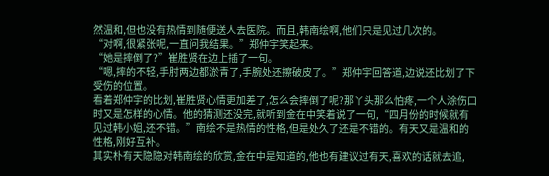然温和,但也没有热情到随便送人去医院。而且,韩南绘啊,他们只是见过几次的。
“对啊,很紧张呢,一直问我结果。”郑仲宇笑起来。
“她是摔倒了?”崔胜贤在边上插了一句。
“嗯,摔的不轻,手肘两边都淤青了,手腕处还擦破皮了。”郑仲宇回答道,边说还比划了下受伤的位置。
看着郑仲宇的比划,崔胜贤心情更加差了,怎么会摔倒了呢?那丫头那么怕疼,一个人涂伤口时又是怎样的心情。他的猜测还没完,就听到金在中笑着说了一句,“四月份的时候就有见过韩小姐,还不错。”南绘不是热情的性格,但是处久了还是不错的。有天又是温和的性格,刚好互补。
其实朴有天隐隐对韩南绘的欣赏,金在中是知道的,他也有建议过有天,喜欢的话就去追,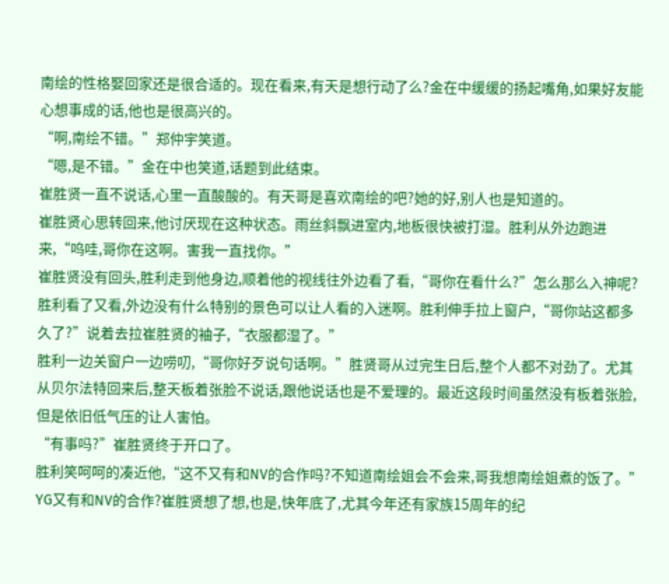南绘的性格娶回家还是很合适的。现在看来,有天是想行动了么?金在中缓缓的扬起嘴角,如果好友能心想事成的话,他也是很高兴的。
“啊,南绘不错。”郑仲宇笑道。
“嗯,是不错。”金在中也笑道,话题到此结束。
崔胜贤一直不说话,心里一直酸酸的。有天哥是喜欢南绘的吧?她的好,别人也是知道的。
崔胜贤心思转回来,他讨厌现在这种状态。雨丝斜飘进室内,地板很快被打湿。胜利从外边跑进来,“呜哇,哥你在这啊。害我一直找你。”
崔胜贤没有回头,胜利走到他身边,顺着他的视线往外边看了看,“哥你在看什么?”怎么那么入神呢?胜利看了又看,外边没有什么特别的景色可以让人看的入迷啊。胜利伸手拉上窗户,“哥你站这都多久了?”说着去拉崔胜贤的袖子,“衣服都湿了。”
胜利一边关窗户一边唠叨,“哥你好歹说句话啊。”胜贤哥从过完生日后,整个人都不对劲了。尤其从贝尔法特回来后,整天板着张脸不说话,跟他说话也是不爱理的。最近这段时间虽然没有板着张脸,但是依旧低气压的让人害怕。
“有事吗?”崔胜贤终于开口了。
胜利笑呵呵的凑近他,“这不又有和NV的合作吗?不知道南绘姐会不会来,哥我想南绘姐煮的饭了。”
YG又有和NV的合作?崔胜贤想了想,也是,快年底了,尤其今年还有家族15周年的纪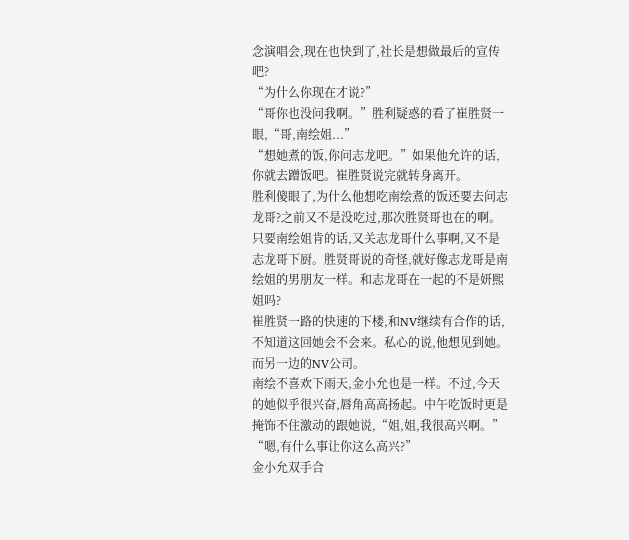念演唱会,现在也快到了,社长是想做最后的宣传吧?
“为什么你现在才说?”
“哥你也没问我啊。”胜利疑惑的看了崔胜贤一眼,“哥,南绘姐...”
“想她煮的饭,你问志龙吧。”如果他允许的话,你就去蹭饭吧。崔胜贤说完就转身离开。
胜利傻眼了,为什么他想吃南绘煮的饭还要去问志龙哥?之前又不是没吃过,那次胜贤哥也在的啊。只要南绘姐肯的话,又关志龙哥什么事啊,又不是志龙哥下厨。胜贤哥说的奇怪,就好像志龙哥是南绘姐的男朋友一样。和志龙哥在一起的不是妍熙姐吗?
崔胜贤一路的快速的下楼,和NV继续有合作的话,不知道这回她会不会来。私心的说,他想见到她。
而另一边的NV公司。
南绘不喜欢下雨天,金小允也是一样。不过,今天的她似乎很兴奋,唇角高高扬起。中午吃饭时更是掩饰不住激动的跟她说,“姐,姐,我很高兴啊。”
“嗯,有什么事让你这么高兴?”
金小允双手合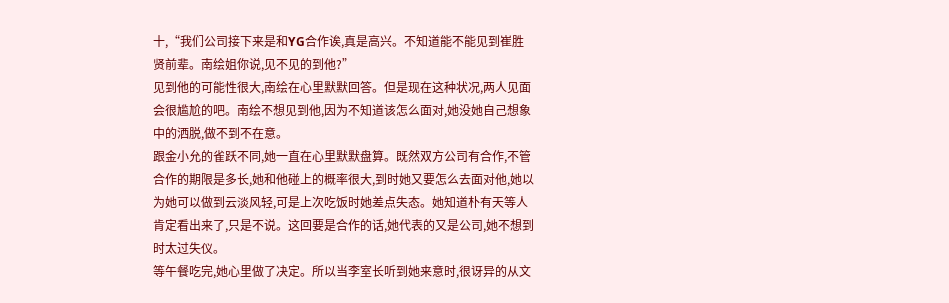十,“我们公司接下来是和YG合作诶,真是高兴。不知道能不能见到崔胜贤前辈。南绘姐你说,见不见的到他?”
见到他的可能性很大,南绘在心里默默回答。但是现在这种状况,两人见面会很尴尬的吧。南绘不想见到他,因为不知道该怎么面对,她没她自己想象中的洒脱,做不到不在意。
跟金小允的雀跃不同,她一直在心里默默盘算。既然双方公司有合作,不管合作的期限是多长,她和他碰上的概率很大,到时她又要怎么去面对他,她以为她可以做到云淡风轻,可是上次吃饭时她差点失态。她知道朴有天等人肯定看出来了,只是不说。这回要是合作的话,她代表的又是公司,她不想到时太过失仪。
等午餐吃完,她心里做了决定。所以当李室长听到她来意时,很讶异的从文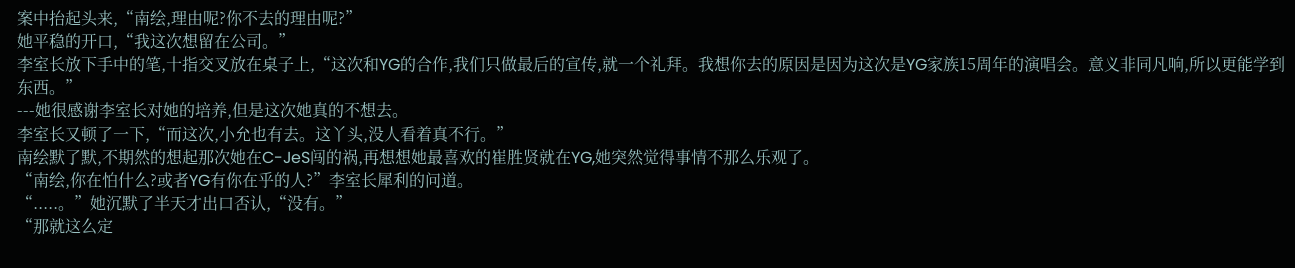案中抬起头来,“南绘,理由呢?你不去的理由呢?”
她平稳的开口,“我这次想留在公司。”
李室长放下手中的笔,十指交叉放在桌子上,“这次和YG的合作,我们只做最后的宣传,就一个礼拜。我想你去的原因是因为这次是YG家族15周年的演唱会。意义非同凡响,所以更能学到东西。”
---她很感谢李室长对她的培养,但是这次她真的不想去。
李室长又顿了一下,“而这次,小允也有去。这丫头,没人看着真不行。”
南绘默了默,不期然的想起那次她在C-JeS闯的祸,再想想她最喜欢的崔胜贤就在YG,她突然觉得事情不那么乐观了。
“南绘,你在怕什么?或者YG有你在乎的人?”李室长犀利的问道。
“.....。”她沉默了半天才出口否认,“没有。”
“那就这么定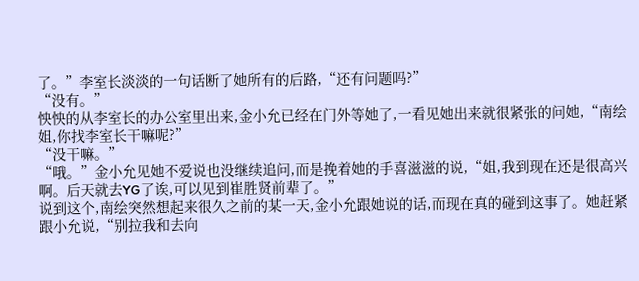了。”李室长淡淡的一句话断了她所有的后路,“还有问题吗?”
“没有。”
怏怏的从李室长的办公室里出来,金小允已经在门外等她了,一看见她出来就很紧张的问她,“南绘姐,你找李室长干嘛呢?”
“没干嘛。”
“哦。”金小允见她不爱说也没继续追问,而是挽着她的手喜滋滋的说,“姐,我到现在还是很高兴啊。后天就去YG了诶,可以见到崔胜贤前辈了。”
说到这个,南绘突然想起来很久之前的某一天,金小允跟她说的话,而现在真的碰到这事了。她赶紧跟小允说,“别拉我和去向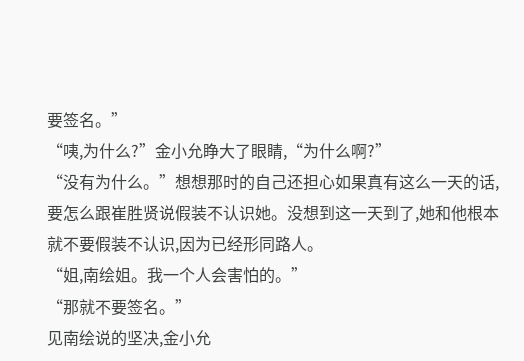要签名。”
“咦,为什么?”金小允睁大了眼睛,“为什么啊?”
“没有为什么。”想想那时的自己还担心如果真有这么一天的话,要怎么跟崔胜贤说假装不认识她。没想到这一天到了,她和他根本就不要假装不认识,因为已经形同路人。
“姐,南绘姐。我一个人会害怕的。”
“那就不要签名。”
见南绘说的坚决,金小允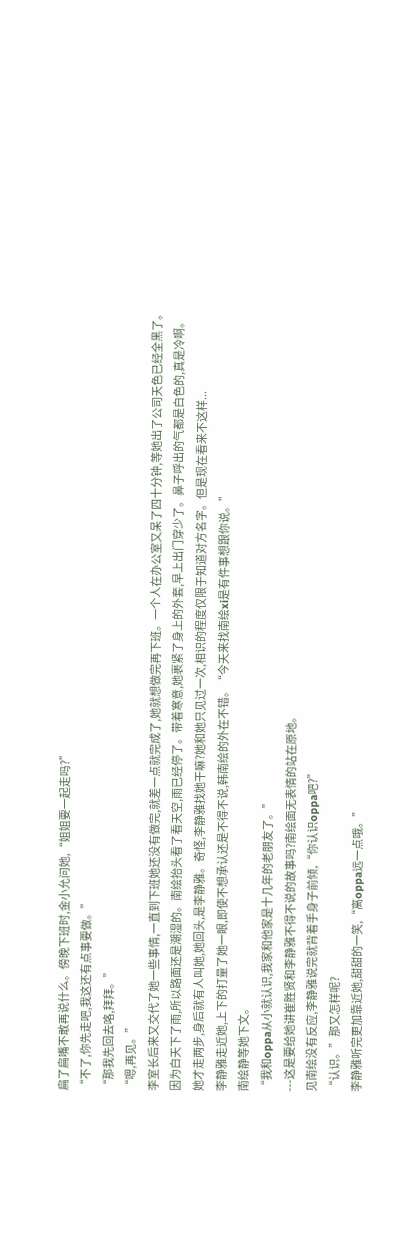扁了扁嘴不敢再说什么。傍晚下班时,金小允问她,“姐姐要一起走吗?”
“不了,你先走吧,我这还有点事要做。”
“那我先回去咯,拜拜。”
“嗯,再见。”
李室长后来又交代了她一些事情,一直到下班她还没有做完,就差一点就完成了,她就想做完再下班。一个人在办公室又呆了四十分钟,等她出了公司天色已经全黑了。
因为白天下了雨,所以路面还是潮湿的。南绘抬头看了看天空,雨已经停了。带着寒意,她裹紧了身上的外套,早上出门穿少了。鼻子呼出的气都是白色的,真是冷啊。
她才走两步,身后就有人叫她,她回头,是李静雅。奇怪,李静雅找她干嘛?她和她只见过一次,相识的程度仅限于知道对方名字。但是现在看来不这样...
李静雅走近她,上下的打量了她一眼,即使不想承认还是不得不说,韩南绘的外在不错。“今天来找南绘xi是有件事想跟你说。”
南绘静等她下文。
“我和oppa从小就认识,我家和他家是十几年的老朋友了。”
---这是要给她讲崔胜贤和李静雅不得不说的故事吗?南绘面无表情的站在原地。
见南绘没有反应,李静雅说完就背着手身子前倾,“你认识oppa吧?”
“认识。”那又怎样呢?
李静雅听完更加靠近她,甜甜的一笑,“离oppa远一点哦。”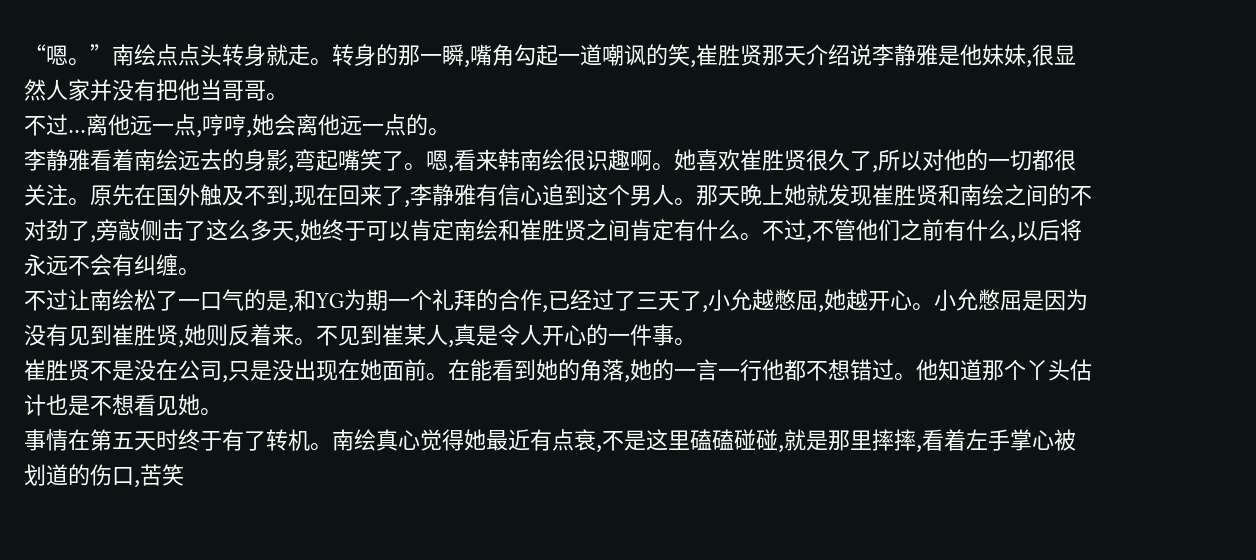“嗯。”南绘点点头转身就走。转身的那一瞬,嘴角勾起一道嘲讽的笑,崔胜贤那天介绍说李静雅是他妹妹,很显然人家并没有把他当哥哥。
不过...离他远一点,哼哼,她会离他远一点的。
李静雅看着南绘远去的身影,弯起嘴笑了。嗯,看来韩南绘很识趣啊。她喜欢崔胜贤很久了,所以对他的一切都很关注。原先在国外触及不到,现在回来了,李静雅有信心追到这个男人。那天晚上她就发现崔胜贤和南绘之间的不对劲了,旁敲侧击了这么多天,她终于可以肯定南绘和崔胜贤之间肯定有什么。不过,不管他们之前有什么,以后将永远不会有纠缠。
不过让南绘松了一口气的是,和YG为期一个礼拜的合作,已经过了三天了,小允越憋屈,她越开心。小允憋屈是因为没有见到崔胜贤,她则反着来。不见到崔某人,真是令人开心的一件事。
崔胜贤不是没在公司,只是没出现在她面前。在能看到她的角落,她的一言一行他都不想错过。他知道那个丫头估计也是不想看见她。
事情在第五天时终于有了转机。南绘真心觉得她最近有点衰,不是这里磕磕碰碰,就是那里摔摔,看着左手掌心被划道的伤口,苦笑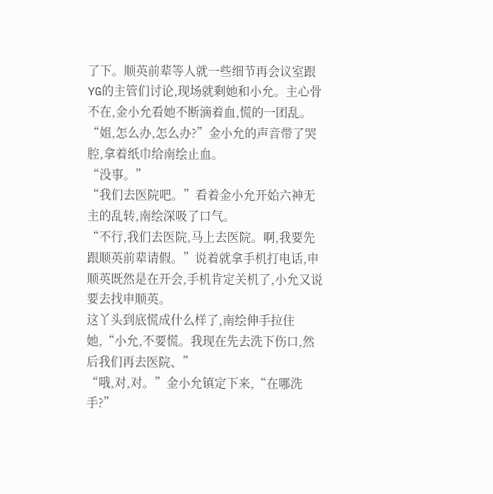了下。顺英前辈等人就一些细节再会议室跟YG的主管们讨论,现场就剩她和小允。主心骨不在,金小允看她不断滴着血,慌的一团乱。
“姐,怎么办,怎么办?”金小允的声音带了哭腔,拿着纸巾给南绘止血。
“没事。”
“我们去医院吧。”看着金小允开始六神无主的乱转,南绘深吸了口气。
“不行,我们去医院,马上去医院。啊,我要先跟顺英前辈请假。”说着就拿手机打电话,申顺英既然是在开会,手机肯定关机了,小允又说要去找申顺英。
这丫头到底慌成什么样了,南绘伸手拉住她,“小允,不要慌。我现在先去洗下伤口,然后我们再去医院、”
“哦,对,对。”金小允镇定下来,“在哪洗手?”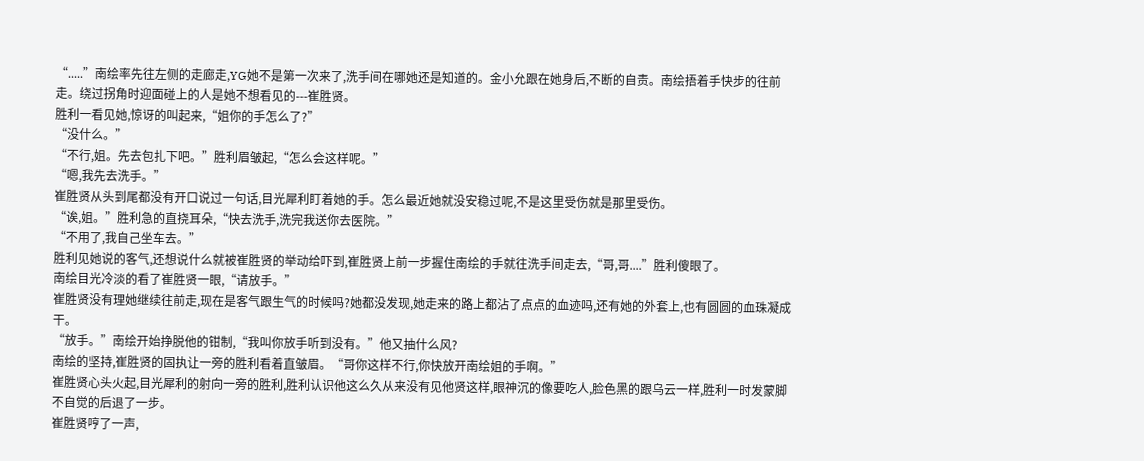“.....”南绘率先往左侧的走廊走,YG她不是第一次来了,洗手间在哪她还是知道的。金小允跟在她身后,不断的自责。南绘捂着手快步的往前走。绕过拐角时迎面碰上的人是她不想看见的---崔胜贤。
胜利一看见她,惊讶的叫起来,“姐你的手怎么了?”
“没什么。”
“不行,姐。先去包扎下吧。”胜利眉皱起,“怎么会这样呢。”
“嗯,我先去洗手。”
崔胜贤从头到尾都没有开口说过一句话,目光犀利盯着她的手。怎么最近她就没安稳过呢,不是这里受伤就是那里受伤。
“诶,姐。”胜利急的直挠耳朵,“快去洗手,洗完我送你去医院。”
“不用了,我自己坐车去。”
胜利见她说的客气,还想说什么就被崔胜贤的举动给吓到,崔胜贤上前一步握住南绘的手就往洗手间走去,“哥,哥....”胜利傻眼了。
南绘目光冷淡的看了崔胜贤一眼,“请放手。”
崔胜贤没有理她继续往前走,现在是客气跟生气的时候吗?她都没发现,她走来的路上都沾了点点的血迹吗,还有她的外套上,也有圆圆的血珠凝成干。
“放手。”南绘开始挣脱他的钳制,“我叫你放手听到没有。”他又抽什么风?
南绘的坚持,崔胜贤的固执让一旁的胜利看着直皱眉。“哥你这样不行,你快放开南绘姐的手啊。”
崔胜贤心头火起,目光犀利的射向一旁的胜利,胜利认识他这么久从来没有见他贤这样,眼神沉的像要吃人,脸色黑的跟乌云一样,胜利一时发蒙脚不自觉的后退了一步。
崔胜贤哼了一声,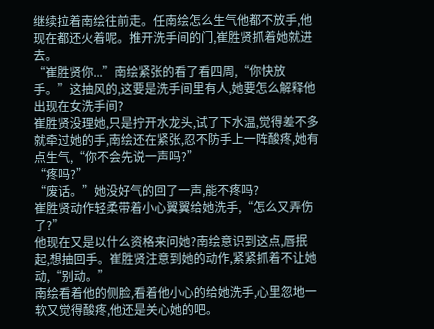继续拉着南绘往前走。任南绘怎么生气他都不放手,他现在都还火着呢。推开洗手间的门,崔胜贤抓着她就进去。
“崔胜贤你...”南绘紧张的看了看四周,“你快放手。”这抽风的,这要是洗手间里有人,她要怎么解释他出现在女洗手间?
崔胜贤没理她,只是拧开水龙头,试了下水温,觉得差不多就牵过她的手,南绘还在紧张,忍不防手上一阵酸疼,她有点生气,“你不会先说一声吗?”
“疼吗?”
“废话。”她没好气的回了一声,能不疼吗?
崔胜贤动作轻柔带着小心翼翼给她洗手,“怎么又弄伤了?”
他现在又是以什么资格来问她?南绘意识到这点,唇抿起,想抽回手。崔胜贤注意到她的动作,紧紧抓着不让她动,“别动。”
南绘看着他的侧脸,看着他小心的给她洗手,心里忽地一软又觉得酸疼,他还是关心她的吧。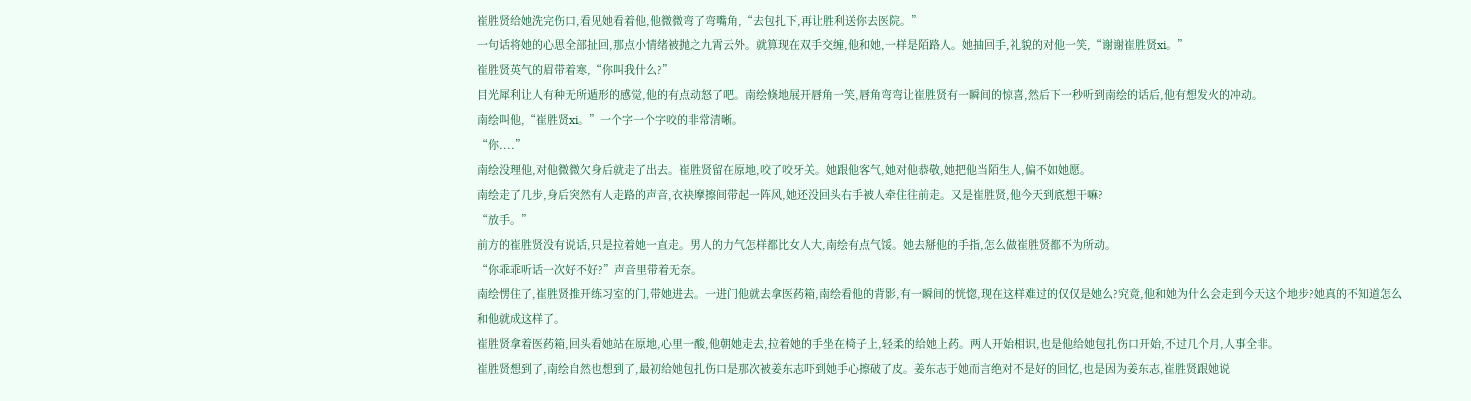崔胜贤给她洗完伤口,看见她看着他,他微微弯了弯嘴角,“去包扎下,再让胜利送你去医院。”
一句话将她的心思全部扯回,那点小情绪被抛之九霄云外。就算现在双手交缠,他和她,一样是陌路人。她抽回手,礼貌的对他一笑,“谢谢崔胜贤xi。”
崔胜贤英气的眉带着寒,“你叫我什么?”
目光犀利让人有种无所遁形的感觉,他的有点动怒了吧。南绘倏地展开唇角一笑,唇角弯弯让崔胜贤有一瞬间的惊喜,然后下一秒听到南绘的话后,他有想发火的冲动。
南绘叫他,“崔胜贤xi。”一个字一个字咬的非常清晰。
“你....”
南绘没理他,对他微微欠身后就走了出去。崔胜贤留在原地,咬了咬牙关。她跟他客气,她对他恭敬,她把他当陌生人,偏不如她愿。
南绘走了几步,身后突然有人走路的声音,衣袂摩擦间带起一阵风,她还没回头右手被人牵住往前走。又是崔胜贤,他今天到底想干嘛?
“放手。”
前方的崔胜贤没有说话,只是拉着她一直走。男人的力气怎样都比女人大,南绘有点气馁。她去掰他的手指,怎么做崔胜贤都不为所动。
“你乖乖听话一次好不好?”声音里带着无奈。
南绘愣住了,崔胜贤推开练习室的门,带她进去。一进门他就去拿医药箱,南绘看他的背影,有一瞬间的恍惚,现在这样难过的仅仅是她么?究竟,他和她为什么会走到今天这个地步?她真的不知道怎么和他就成这样了。
崔胜贤拿着医药箱,回头看她站在原地,心里一酸,他朝她走去,拉着她的手坐在椅子上,轻柔的给她上药。两人开始相识,也是他给她包扎伤口开始,不过几个月,人事全非。
崔胜贤想到了,南绘自然也想到了,最初给她包扎伤口是那次被姜东志吓到她手心擦破了皮。姜东志于她而言绝对不是好的回忆,也是因为姜东志,崔胜贤跟她说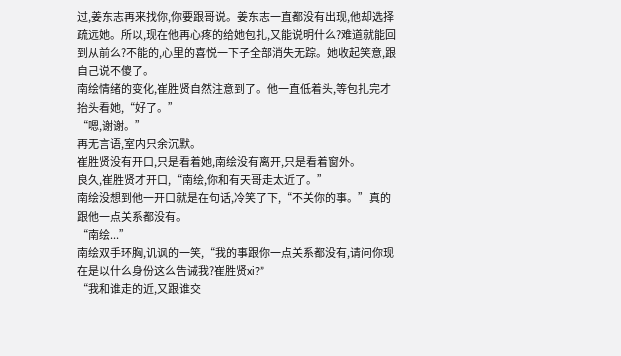过,姜东志再来找你,你要跟哥说。姜东志一直都没有出现,他却选择疏远她。所以,现在他再心疼的给她包扎,又能说明什么?难道就能回到从前么?不能的,心里的喜悦一下子全部消失无踪。她收起笑意,跟自己说不傻了。
南绘情绪的变化,崔胜贤自然注意到了。他一直低着头,等包扎完才抬头看她,“好了。”
“嗯,谢谢。”
再无言语,室内只余沉默。
崔胜贤没有开口,只是看着她,南绘没有离开,只是看着窗外。
良久,崔胜贤才开口,“南绘,你和有天哥走太近了。”
南绘没想到他一开口就是在句话,冷笑了下,“不关你的事。”真的跟他一点关系都没有。
“南绘...”
南绘双手环胸,讥讽的一笑,“我的事跟你一点关系都没有,请问你现在是以什么身份这么告诫我?崔胜贤xi?”
“我和谁走的近,又跟谁交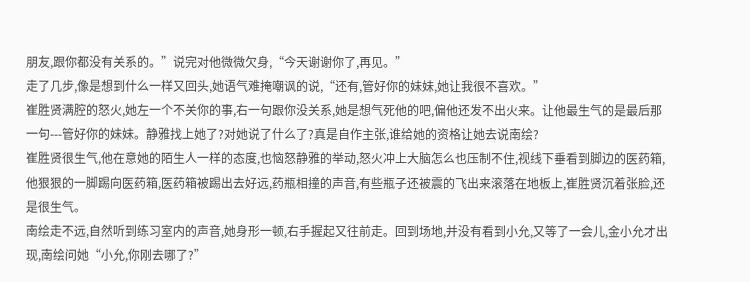朋友,跟你都没有关系的。”说完对他微微欠身,“今天谢谢你了,再见。”
走了几步,像是想到什么一样又回头,她语气难掩嘲讽的说,“还有,管好你的妹妹,她让我很不喜欢。”
崔胜贤满腔的怒火,她左一个不关你的事,右一句跟你没关系,她是想气死他的吧,偏他还发不出火来。让他最生气的是最后那一句---管好你的妹妹。静雅找上她了?对她说了什么了?真是自作主张,谁给她的资格让她去说南绘?
崔胜贤很生气,他在意她的陌生人一样的态度,也恼怒静雅的举动,怒火冲上大脑怎么也压制不住,视线下垂看到脚边的医药箱,他狠狠的一脚踢向医药箱,医药箱被踢出去好远,药瓶相撞的声音,有些瓶子还被震的飞出来滚落在地板上,崔胜贤沉着张脸,还是很生气。
南绘走不远,自然听到练习室内的声音,她身形一顿,右手握起又往前走。回到场地,并没有看到小允,又等了一会儿,金小允才出现,南绘问她“小允,你刚去哪了?”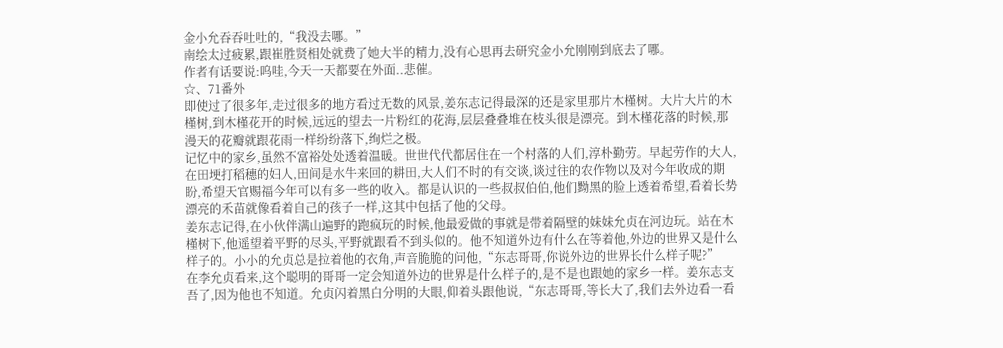金小允吞吞吐吐的,“我没去哪。”
南绘太过疲累,跟崔胜贤相处就费了她大半的精力,没有心思再去研究金小允刚刚到底去了哪。
作者有话要说:呜哇,今天一天都要在外面..悲催。
☆、71番外
即使过了很多年,走过很多的地方看过无数的风景,姜东志记得最深的还是家里那片木槿树。大片大片的木槿树,到木槿花开的时候,远远的望去一片粉红的花海,层层叠叠堆在枝头很是漂亮。到木槿花落的时候,那漫天的花瓣就跟花雨一样纷纷落下,绚烂之极。
记忆中的家乡,虽然不富裕处处透着温暖。世世代代都居住在一个村落的人们,淳朴勤劳。早起劳作的大人,在田埂打稻穗的妇人,田间是水牛来回的耕田,大人们不时的有交谈,谈过往的农作物以及对今年收成的期盼,希望天官赐福今年可以有多一些的收入。都是认识的一些叔叔伯伯,他们黝黑的脸上透着希望,看着长势漂亮的禾苗就像看着自己的孩子一样,这其中包括了他的父母。
姜东志记得,在小伙伴满山遍野的跑疯玩的时候,他最爱做的事就是带着隔壁的妹妹允贞在河边玩。站在木槿树下,他遥望着平野的尽头,平野就跟看不到头似的。他不知道外边有什么在等着他,外边的世界又是什么样子的。小小的允贞总是拉着他的衣角,声音脆脆的问他,“东志哥哥,你说外边的世界长什么样子呢?”
在李允贞看来,这个聪明的哥哥一定会知道外边的世界是什么样子的,是不是也跟她的家乡一样。姜东志支吾了,因为他也不知道。允贞闪着黑白分明的大眼,仰着头跟他说,“东志哥哥,等长大了,我们去外边看一看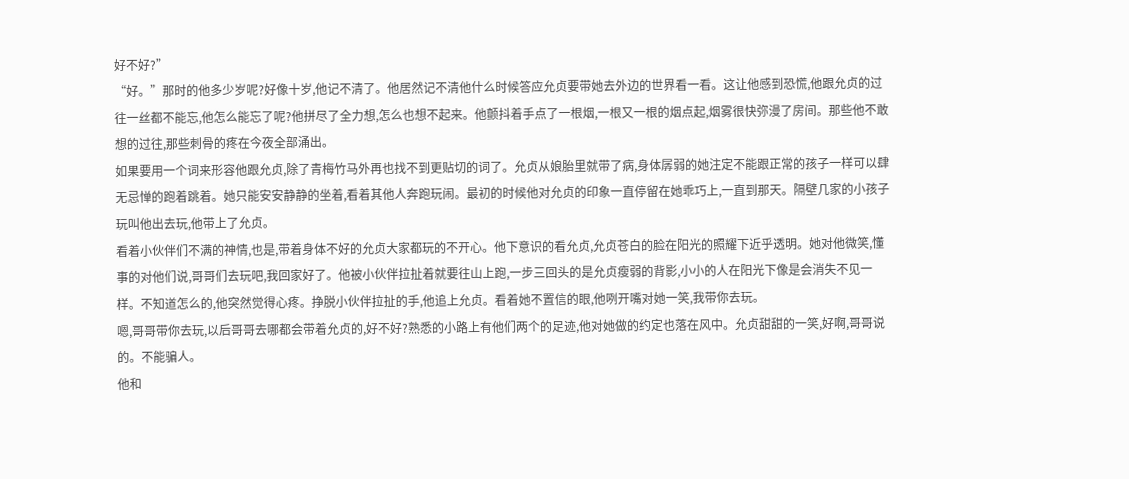好不好?”
“好。”那时的他多少岁呢?好像十岁,他记不清了。他居然记不清他什么时候答应允贞要带她去外边的世界看一看。这让他感到恐慌,他跟允贞的过往一丝都不能忘,他怎么能忘了呢?他拼尽了全力想,怎么也想不起来。他颤抖着手点了一根烟,一根又一根的烟点起,烟雾很快弥漫了房间。那些他不敢想的过往,那些刺骨的疼在今夜全部涌出。
如果要用一个词来形容他跟允贞,除了青梅竹马外再也找不到更贴切的词了。允贞从娘胎里就带了病,身体孱弱的她注定不能跟正常的孩子一样可以肆无忌惮的跑着跳着。她只能安安静静的坐着,看着其他人奔跑玩闹。最初的时候他对允贞的印象一直停留在她乖巧上,一直到那天。隔壁几家的小孩子玩叫他出去玩,他带上了允贞。
看着小伙伴们不满的神情,也是,带着身体不好的允贞大家都玩的不开心。他下意识的看允贞,允贞苍白的脸在阳光的照耀下近乎透明。她对他微笑,懂事的对他们说,哥哥们去玩吧,我回家好了。他被小伙伴拉扯着就要往山上跑,一步三回头的是允贞瘦弱的背影,小小的人在阳光下像是会消失不见一样。不知道怎么的,他突然觉得心疼。挣脱小伙伴拉扯的手,他追上允贞。看着她不置信的眼,他咧开嘴对她一笑,我带你去玩。
嗯,哥哥带你去玩,以后哥哥去哪都会带着允贞的,好不好?熟悉的小路上有他们两个的足迹,他对她做的约定也落在风中。允贞甜甜的一笑,好啊,哥哥说的。不能骗人。
他和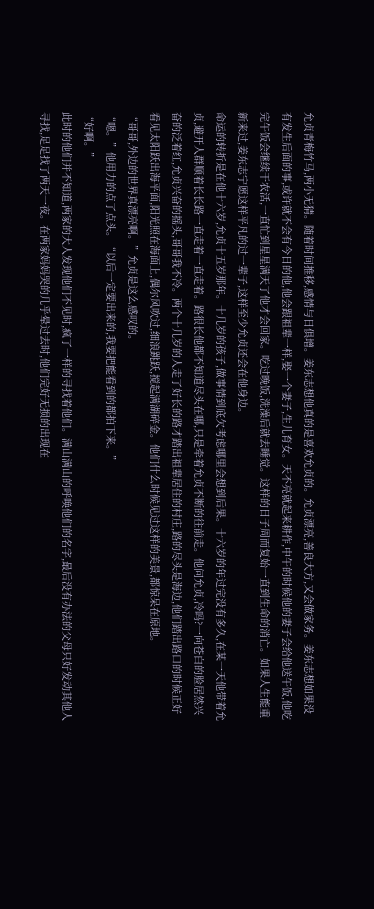允贞青梅竹马,两小无猜。随着时间推移,感情与日俱增。姜东志想他真的是喜欢允贞的。允贞漂亮,善良大方,又会做家务。姜东志想如果没有发生后面的事,或许就不会有今日的他,他会跟祖辈一样,娶一个妻子,生儿育女。天不亮就起来耕作,中午的时候他的妻子会给他送午饭,他吃完午饭会继续干农活,一直忙到星星满天了他才会回家。吃过晚饭,洗澡后就去睡觉。这样的日子周而复始一直到生命的消亡。如果人生能重新来过,姜东志宁愿这样平凡的过一辈子,这样至少允贞还会在他身边。
命运的转折是在他十六岁,允贞十五岁那年。十几岁的孩子,做事情到底欠考虑哪里会想到后果。十六岁的年过完没有多久,在某一天他带着允贞,避开人群顺着长长路一直走着一直走着。路很长他都不知道尽头在哪,只是牵着允贞不断的往前走。他问允贞,冷吗?一向苍白的脸居然兴奋的泛着红,允贞兴奋的摇头,哥哥我不冷。两个十几岁的人走了好长的路才踏出祖辈居住的村庄,路的尽头是海边,他们踏出路口的时候正好看见太阳跃出海平面,阳光照在海面上,偶尔风吹过,细浪跳跃,搅起满湖碎金。他们什么时候见过这样的美景,都惊呆在原地。
“哥哥,外边的世界真漂亮啊。”允贞是这么感叹的。
“嗯。”他用力的点了点头。“以后一定要出来的,我要把能看到的都拍下来。”
“好啊。”
此时的他们并不知道,两家的大人发现他们不见时,疯了一样的寻找着他们。满山满山的呼唤他们的名字,最后没有办法的父母只好发动其他人寻找,足足找了两天一夜。在两家妈妈哭的几乎晕过去时,他们完好无损的出现在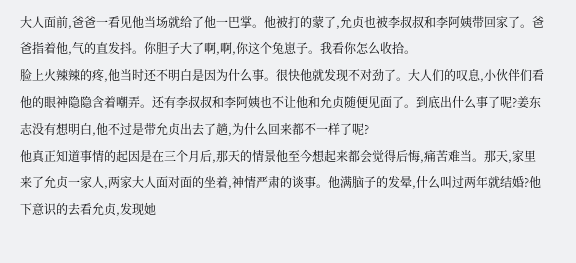大人面前,爸爸一看见他当场就给了他一巴掌。他被打的蒙了,允贞也被李叔叔和李阿姨带回家了。爸爸指着他,气的直发抖。你胆子大了啊,啊,你这个兔崽子。我看你怎么收拾。
脸上火辣辣的疼,他当时还不明白是因为什么事。很快他就发现不对劲了。大人们的叹息,小伙伴们看他的眼神隐隐含着嘲弄。还有李叔叔和李阿姨也不让他和允贞随便见面了。到底出什么事了呢?姜东志没有想明白,他不过是带允贞出去了趟,为什么回来都不一样了呢?
他真正知道事情的起因是在三个月后,那天的情景他至今想起来都会觉得后悔,痛苦难当。那天,家里来了允贞一家人,两家大人面对面的坐着,神情严肃的谈事。他满脑子的发晕,什么叫过两年就结婚?他下意识的去看允贞,发现她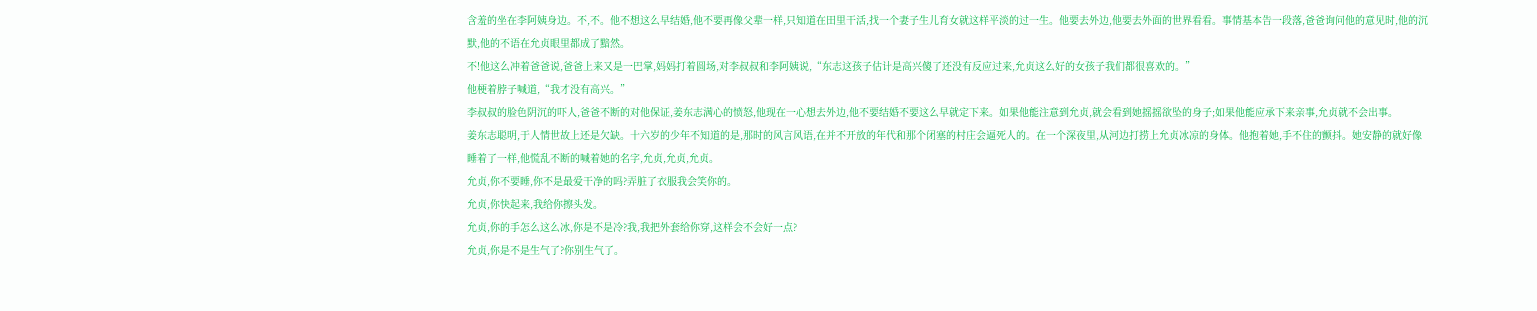含羞的坐在李阿姨身边。不,不。他不想这么早结婚,他不要再像父辈一样,只知道在田里干活,找一个妻子生儿育女就这样平淡的过一生。他要去外边,他要去外面的世界看看。事情基本告一段落,爸爸询问他的意见时,他的沉默,他的不语在允贞眼里都成了黯然。
不!他这么冲着爸爸说,爸爸上来又是一巴掌,妈妈打着圆场,对李叔叔和李阿姨说,“东志这孩子估计是高兴傻了还没有反应过来,允贞这么好的女孩子我们都很喜欢的。”
他梗着脖子喊道,“我才没有高兴。”
李叔叔的脸色阴沉的吓人,爸爸不断的对他保证,姜东志满心的愤怒,他现在一心想去外边,他不要结婚不要这么早就定下来。如果他能注意到允贞,就会看到她摇摇欲坠的身子;如果他能应承下来亲事,允贞就不会出事。
姜东志聪明,于人情世故上还是欠缺。十六岁的少年不知道的是,那时的风言风语,在并不开放的年代和那个闭塞的村庄会逼死人的。在一个深夜里,从河边打捞上允贞冰凉的身体。他抱着她,手不住的颤抖。她安静的就好像睡着了一样,他慌乱不断的喊着她的名字,允贞,允贞,允贞。
允贞,你不要睡,你不是最爱干净的吗?弄脏了衣服我会笑你的。
允贞,你快起来,我给你擦头发。
允贞,你的手怎么这么冰,你是不是冷?我,我把外套给你穿,这样会不会好一点?
允贞,你是不是生气了?你别生气了。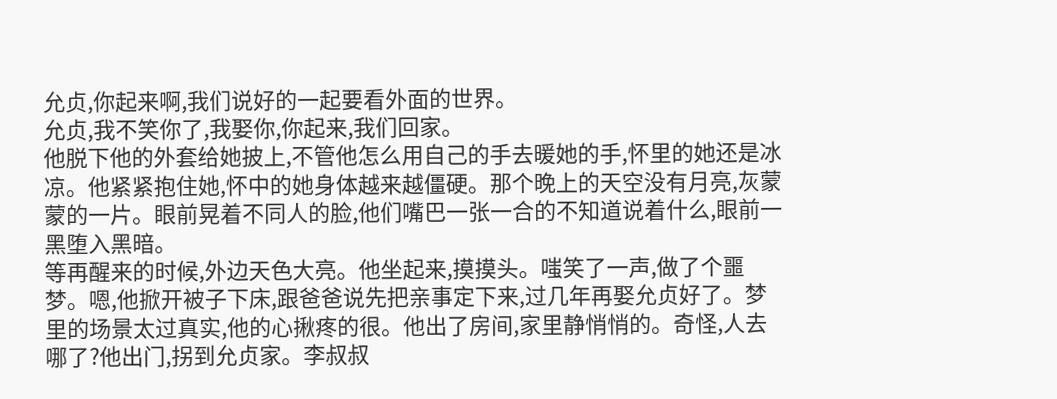允贞,你起来啊,我们说好的一起要看外面的世界。
允贞,我不笑你了,我娶你,你起来,我们回家。
他脱下他的外套给她披上,不管他怎么用自己的手去暖她的手,怀里的她还是冰凉。他紧紧抱住她,怀中的她身体越来越僵硬。那个晚上的天空没有月亮,灰蒙蒙的一片。眼前晃着不同人的脸,他们嘴巴一张一合的不知道说着什么,眼前一黑堕入黑暗。
等再醒来的时候,外边天色大亮。他坐起来,摸摸头。嗤笑了一声,做了个噩梦。嗯,他掀开被子下床,跟爸爸说先把亲事定下来,过几年再娶允贞好了。梦里的场景太过真实,他的心揪疼的很。他出了房间,家里静悄悄的。奇怪,人去哪了?他出门,拐到允贞家。李叔叔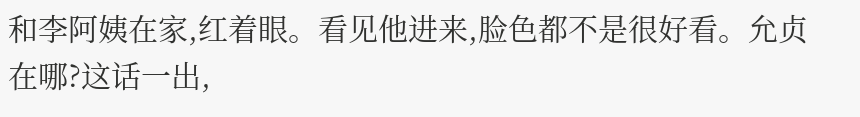和李阿姨在家,红着眼。看见他进来,脸色都不是很好看。允贞在哪?这话一出,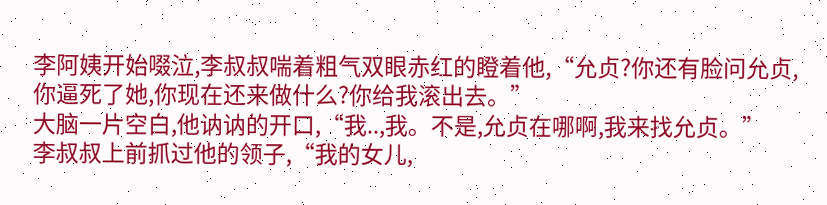李阿姨开始啜泣,李叔叔喘着粗气双眼赤红的瞪着他,“允贞?你还有脸问允贞,你逼死了她,你现在还来做什么?你给我滚出去。”
大脑一片空白,他讷讷的开口,“我..,我。不是,允贞在哪啊,我来找允贞。”
李叔叔上前抓过他的领子,“我的女儿,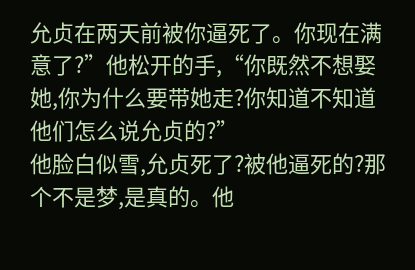允贞在两天前被你逼死了。你现在满意了?”他松开的手,“你既然不想娶她,你为什么要带她走?你知道不知道他们怎么说允贞的?”
他脸白似雪,允贞死了?被他逼死的?那个不是梦,是真的。他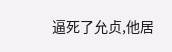逼死了允贞,他居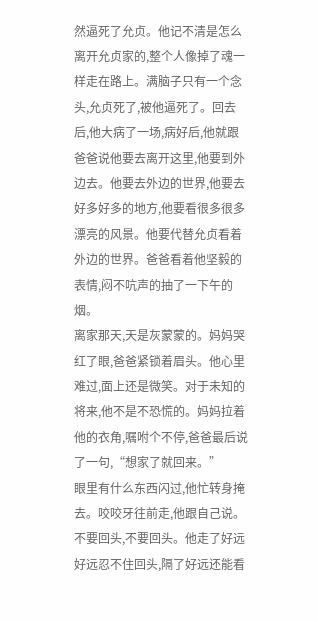然逼死了允贞。他记不清是怎么离开允贞家的,整个人像掉了魂一样走在路上。满脑子只有一个念头,允贞死了,被他逼死了。回去后,他大病了一场,病好后,他就跟爸爸说他要去离开这里,他要到外边去。他要去外边的世界,他要去好多好多的地方,他要看很多很多漂亮的风景。他要代替允贞看着外边的世界。爸爸看着他坚毅的表情,闷不吭声的抽了一下午的烟。
离家那天,天是灰蒙蒙的。妈妈哭红了眼,爸爸紧锁着眉头。他心里难过,面上还是微笑。对于未知的将来,他不是不恐慌的。妈妈拉着他的衣角,嘱咐个不停,爸爸最后说了一句,“想家了就回来。”
眼里有什么东西闪过,他忙转身掩去。咬咬牙往前走,他跟自己说。不要回头,不要回头。他走了好远好远忍不住回头,隔了好远还能看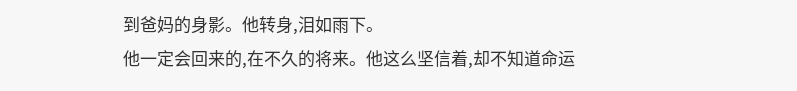到爸妈的身影。他转身,泪如雨下。
他一定会回来的,在不久的将来。他这么坚信着,却不知道命运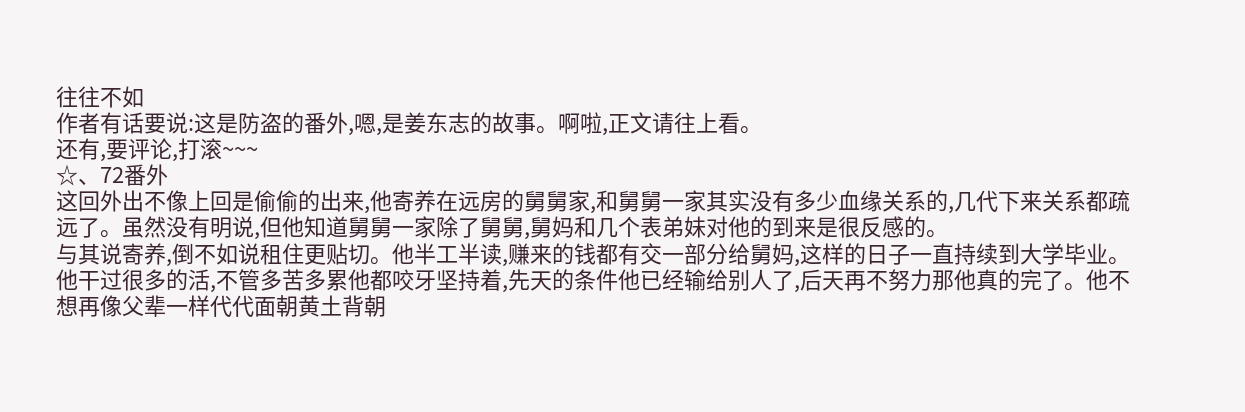往往不如
作者有话要说:这是防盗的番外,嗯,是姜东志的故事。啊啦,正文请往上看。
还有,要评论,打滚~~~
☆、72番外
这回外出不像上回是偷偷的出来,他寄养在远房的舅舅家,和舅舅一家其实没有多少血缘关系的,几代下来关系都疏远了。虽然没有明说,但他知道舅舅一家除了舅舅,舅妈和几个表弟妹对他的到来是很反感的。
与其说寄养,倒不如说租住更贴切。他半工半读,赚来的钱都有交一部分给舅妈,这样的日子一直持续到大学毕业。他干过很多的活,不管多苦多累他都咬牙坚持着,先天的条件他已经输给别人了,后天再不努力那他真的完了。他不想再像父辈一样代代面朝黄土背朝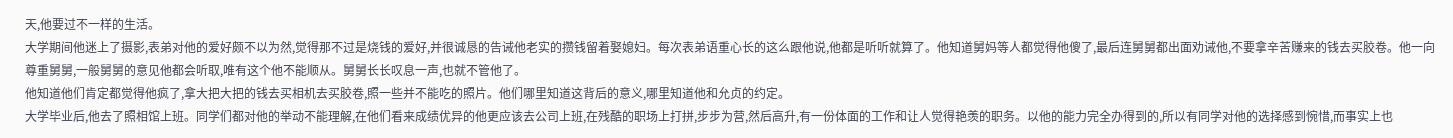天,他要过不一样的生活。
大学期间他迷上了摄影,表弟对他的爱好颇不以为然,觉得那不过是烧钱的爱好,并很诚恳的告诫他老实的攒钱留着娶媳妇。每次表弟语重心长的这么跟他说,他都是听听就算了。他知道舅妈等人都觉得他傻了,最后连舅舅都出面劝诫他,不要拿辛苦赚来的钱去买胶卷。他一向尊重舅舅,一般舅舅的意见他都会听取,唯有这个他不能顺从。舅舅长长叹息一声,也就不管他了。
他知道他们肯定都觉得他疯了,拿大把大把的钱去买相机去买胶卷,照一些并不能吃的照片。他们哪里知道这背后的意义,哪里知道他和允贞的约定。
大学毕业后,他去了照相馆上班。同学们都对他的举动不能理解,在他们看来成绩优异的他更应该去公司上班,在残酷的职场上打拼,步步为营,然后高升,有一份体面的工作和让人觉得艳羡的职务。以他的能力完全办得到的,所以有同学对他的选择感到惋惜,而事实上也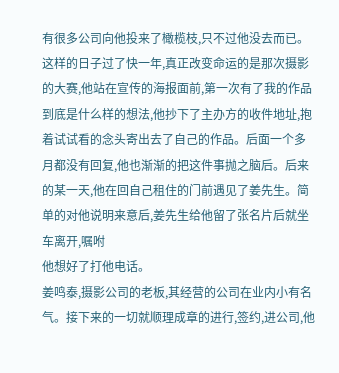有很多公司向他投来了橄榄枝,只不过他没去而已。
这样的日子过了快一年,真正改变命运的是那次摄影的大赛,他站在宣传的海报面前,第一次有了我的作品到底是什么样的想法,他抄下了主办方的收件地址,抱着试试看的念头寄出去了自己的作品。后面一个多月都没有回复,他也渐渐的把这件事抛之脑后。后来的某一天,他在回自己租住的门前遇见了姜先生。简单的对他说明来意后,姜先生给他留了张名片后就坐车离开,嘱咐
他想好了打他电话。
姜鸣泰,摄影公司的老板,其经营的公司在业内小有名气。接下来的一切就顺理成章的进行,签约,进公司,他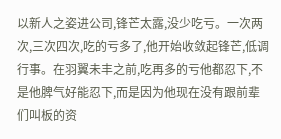以新人之姿进公司,锋芒太露,没少吃亏。一次两次,三次四次,吃的亏多了,他开始收敛起锋芒,低调行事。在羽翼未丰之前,吃再多的亏他都忍下,不是他脾气好能忍下,而是因为他现在没有跟前辈们叫板的资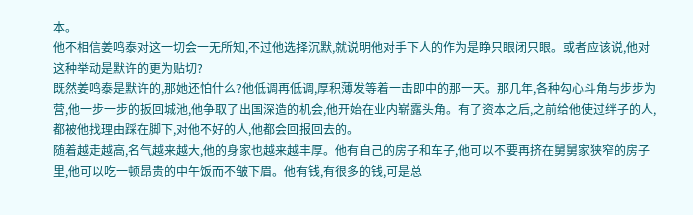本。
他不相信姜鸣泰对这一切会一无所知,不过他选择沉默,就说明他对手下人的作为是睁只眼闭只眼。或者应该说,他对这种举动是默许的更为贴切?
既然姜鸣泰是默许的,那她还怕什么?他低调再低调,厚积薄发等着一击即中的那一天。那几年,各种勾心斗角与步步为营,他一步一步的扳回城池,他争取了出国深造的机会,他开始在业内崭露头角。有了资本之后,之前给他使过绊子的人,都被他找理由踩在脚下,对他不好的人,他都会回报回去的。
随着越走越高,名气越来越大,他的身家也越来越丰厚。他有自己的房子和车子,他可以不要再挤在舅舅家狭窄的房子里,他可以吃一顿昂贵的中午饭而不皱下眉。他有钱,有很多的钱,可是总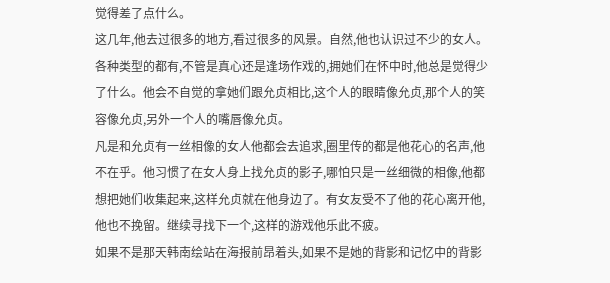觉得差了点什么。
这几年,他去过很多的地方,看过很多的风景。自然,他也认识过不少的女人。各种类型的都有,不管是真心还是逢场作戏的,拥她们在怀中时,他总是觉得少了什么。他会不自觉的拿她们跟允贞相比,这个人的眼睛像允贞,那个人的笑容像允贞,另外一个人的嘴唇像允贞。
凡是和允贞有一丝相像的女人他都会去追求,圈里传的都是他花心的名声,他不在乎。他习惯了在女人身上找允贞的影子,哪怕只是一丝细微的相像,他都想把她们收集起来,这样允贞就在他身边了。有女友受不了他的花心离开他,他也不挽留。继续寻找下一个,这样的游戏他乐此不疲。
如果不是那天韩南绘站在海报前昂着头,如果不是她的背影和记忆中的背影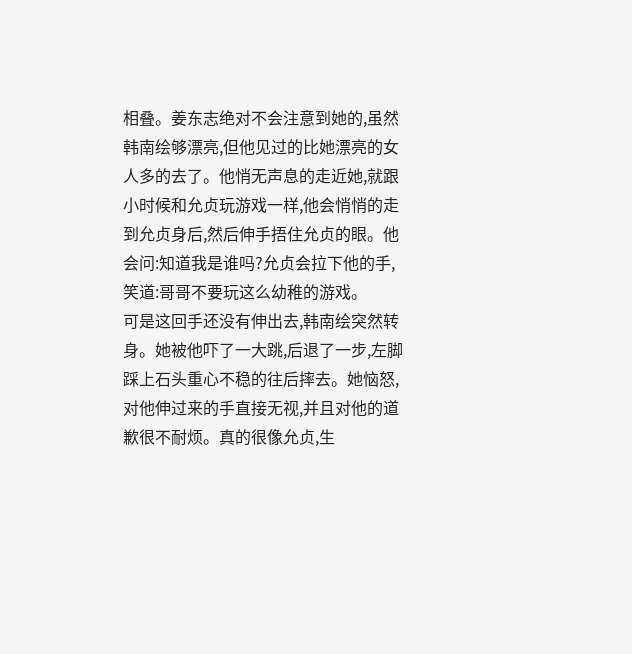相叠。姜东志绝对不会注意到她的,虽然韩南绘够漂亮,但他见过的比她漂亮的女人多的去了。他悄无声息的走近她,就跟小时候和允贞玩游戏一样,他会悄悄的走到允贞身后,然后伸手捂住允贞的眼。他会问:知道我是谁吗?允贞会拉下他的手,笑道:哥哥不要玩这么幼稚的游戏。
可是这回手还没有伸出去,韩南绘突然转身。她被他吓了一大跳,后退了一步,左脚踩上石头重心不稳的往后摔去。她恼怒,对他伸过来的手直接无视,并且对他的道歉很不耐烦。真的很像允贞,生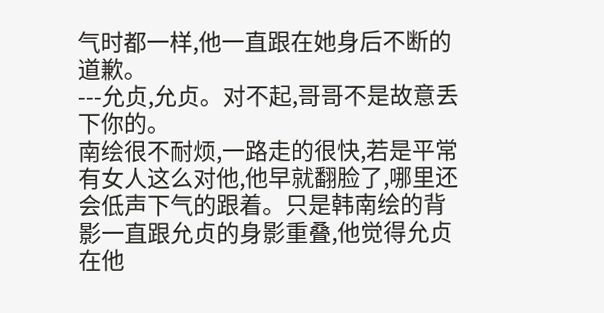气时都一样,他一直跟在她身后不断的道歉。
---允贞,允贞。对不起,哥哥不是故意丢下你的。
南绘很不耐烦,一路走的很快,若是平常有女人这么对他,他早就翻脸了,哪里还会低声下气的跟着。只是韩南绘的背影一直跟允贞的身影重叠,他觉得允贞在他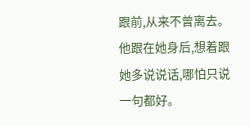跟前,从来不曾离去。他跟在她身后,想着跟她多说说话,哪怕只说一句都好。